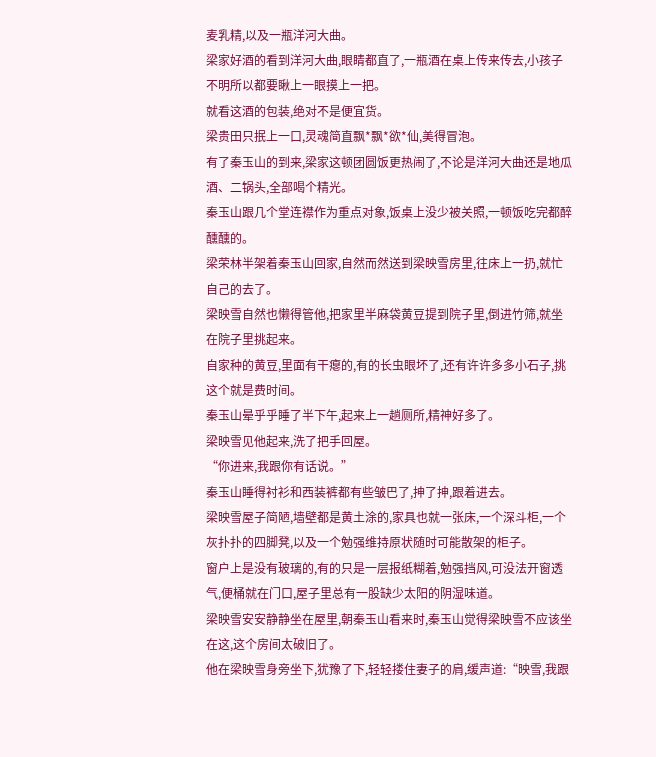麦乳精,以及一瓶洋河大曲。
梁家好酒的看到洋河大曲,眼睛都直了,一瓶酒在桌上传来传去,小孩子不明所以都要瞅上一眼摸上一把。
就看这酒的包装,绝对不是便宜货。
梁贵田只抿上一口,灵魂简直飘*飘*欲*仙,美得冒泡。
有了秦玉山的到来,梁家这顿团圆饭更热闹了,不论是洋河大曲还是地瓜酒、二锅头,全部喝个精光。
秦玉山跟几个堂连襟作为重点对象,饭桌上没少被关照,一顿饭吃完都醉醺醺的。
梁荣林半架着秦玉山回家,自然而然送到梁映雪房里,往床上一扔,就忙自己的去了。
梁映雪自然也懒得管他,把家里半麻袋黄豆提到院子里,倒进竹筛,就坐在院子里挑起来。
自家种的黄豆,里面有干瘪的,有的长虫眼坏了,还有许许多多小石子,挑这个就是费时间。
秦玉山晕乎乎睡了半下午,起来上一趟厕所,精神好多了。
梁映雪见他起来,洗了把手回屋。
“你进来,我跟你有话说。”
秦玉山睡得衬衫和西装裤都有些皱巴了,抻了抻,跟着进去。
梁映雪屋子简陋,墙壁都是黄土涂的,家具也就一张床,一个深斗柜,一个灰扑扑的四脚凳,以及一个勉强维持原状随时可能散架的柜子。
窗户上是没有玻璃的,有的只是一层报纸糊着,勉强挡风,可没法开窗透气,便桶就在门口,屋子里总有一股缺少太阳的阴湿味道。
梁映雪安安静静坐在屋里,朝秦玉山看来时,秦玉山觉得梁映雪不应该坐在这,这个房间太破旧了。
他在梁映雪身旁坐下,犹豫了下,轻轻搂住妻子的肩,缓声道:“映雪,我跟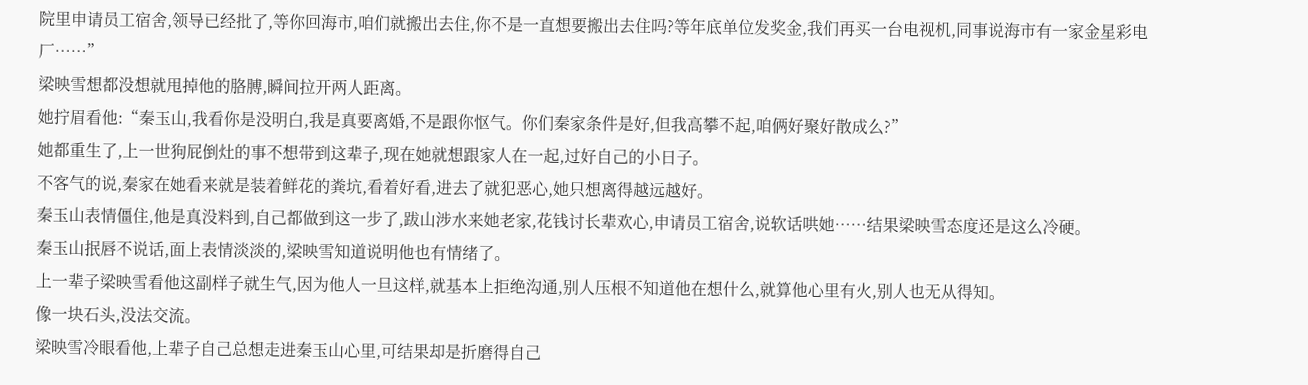院里申请员工宿舍,领导已经批了,等你回海市,咱们就搬出去住,你不是一直想要搬出去住吗?等年底单位发奖金,我们再买一台电视机,同事说海市有一家金星彩电厂……”
梁映雪想都没想就甩掉他的胳膊,瞬间拉开两人距离。
她拧眉看他:“秦玉山,我看你是没明白,我是真要离婚,不是跟你怄气。你们秦家条件是好,但我高攀不起,咱俩好聚好散成么?”
她都重生了,上一世狗屁倒灶的事不想带到这辈子,现在她就想跟家人在一起,过好自己的小日子。
不客气的说,秦家在她看来就是装着鲜花的粪坑,看着好看,进去了就犯恶心,她只想离得越远越好。
秦玉山表情僵住,他是真没料到,自己都做到这一步了,跋山涉水来她老家,花钱讨长辈欢心,申请员工宿舍,说软话哄她……结果梁映雪态度还是这么冷硬。
秦玉山抿唇不说话,面上表情淡淡的,梁映雪知道说明他也有情绪了。
上一辈子梁映雪看他这副样子就生气,因为他人一旦这样,就基本上拒绝沟通,别人压根不知道他在想什么,就算他心里有火,别人也无从得知。
像一块石头,没法交流。
梁映雪冷眼看他,上辈子自己总想走进秦玉山心里,可结果却是折磨得自己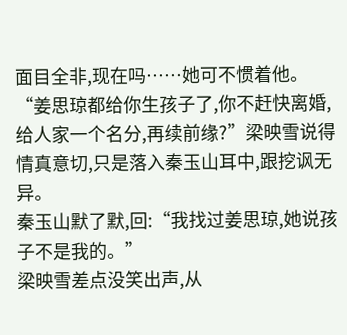面目全非,现在吗……她可不惯着他。
“姜思琼都给你生孩子了,你不赶快离婚,给人家一个名分,再续前缘?”梁映雪说得情真意切,只是落入秦玉山耳中,跟挖讽无异。
秦玉山默了默,回:“我找过姜思琼,她说孩子不是我的。”
梁映雪差点没笑出声,从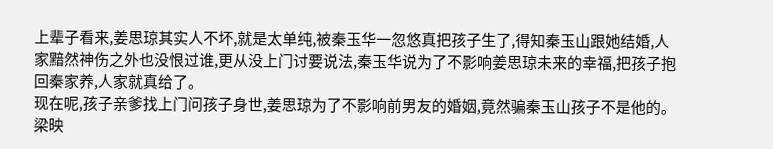上辈子看来,姜思琼其实人不坏,就是太单纯,被秦玉华一忽悠真把孩子生了,得知秦玉山跟她结婚,人家黯然神伤之外也没恨过谁,更从没上门讨要说法,秦玉华说为了不影响姜思琼未来的幸福,把孩子抱回秦家养,人家就真给了。
现在呢,孩子亲爹找上门问孩子身世,姜思琼为了不影响前男友的婚姻,竟然骗秦玉山孩子不是他的。
梁映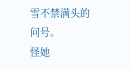雪不禁满头的问号。
怪她